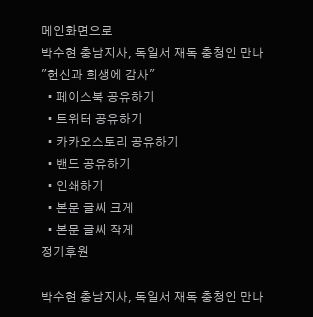메인화면으로
박수현 충남지사, 독일서 재독 충청인 만나 "헌신과 희생에 감사"
  • 페이스북 공유하기
  • 트위터 공유하기
  • 카카오스토리 공유하기
  • 밴드 공유하기
  • 인쇄하기
  • 본문 글씨 크게
  • 본문 글씨 작게
정기후원

박수현 충남지사, 독일서 재독 충청인 만나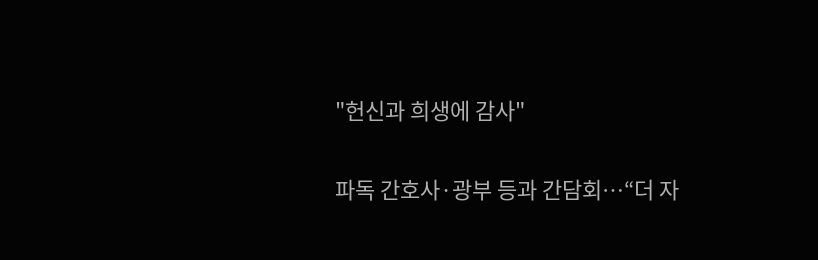"헌신과 희생에 감사"

파독 간호사·광부 등과 간담회…“더 자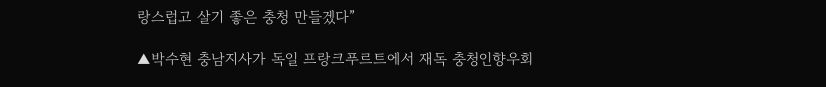랑스럽고 살기 좋은 충청 만들겠다”

▲박수현 충남지사가 독일 프랑크푸르트에서 재독 충청인향우회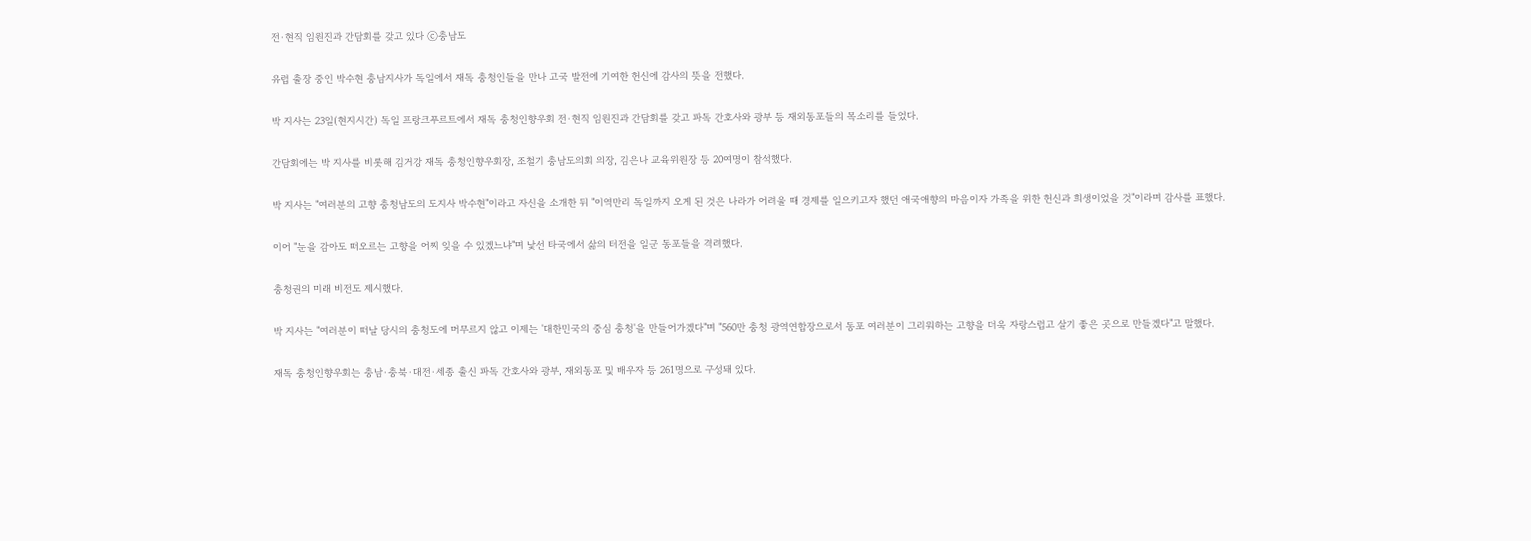전·현직 임원진과 간담회를 갖고 있다 ⓒ충남도

유럽 출장 중인 박수현 충남지사가 독일에서 재독 충청인들을 만나 고국 발전에 기여한 헌신에 감사의 뜻을 전했다.

박 지사는 23일(현지시간) 독일 프랑크푸르트에서 재독 충청인향우회 전·현직 임원진과 간담회를 갖고 파독 간호사와 광부 등 재외동포들의 목소리를 들었다.

간담회에는 박 지사를 비롯해 김거강 재독 충청인향우회장, 조철기 충남도의회 의장, 김은나 교육위원장 등 20여명이 참석했다.

박 지사는 "여러분의 고향 충청남도의 도지사 박수현"이라고 자신을 소개한 뒤 "이역만리 독일까지 오게 된 것은 나라가 어려울 때 경제를 일으키고자 했던 애국애향의 마음이자 가족을 위한 헌신과 희생이었을 것"이라며 감사를 표했다.

이어 "눈을 감아도 떠오르는 고향을 어찌 잊을 수 있겠느냐"며 낯선 타국에서 삶의 터전을 일군 동포들을 격려했다.

충청권의 미래 비전도 제시했다.

박 지사는 "여러분이 떠날 당시의 충청도에 머무르지 않고 이제는 '대한민국의 중심 충청'을 만들어가겠다"며 "560만 충청 광역연합장으로서 동포 여러분이 그리워하는 고향을 더욱 자랑스럽고 살기 좋은 곳으로 만들겠다"고 말했다.

재독 충청인향우회는 충남·충북·대전·세종 출신 파독 간호사와 광부, 재외동포 및 배우자 등 261명으로 구성돼 있다.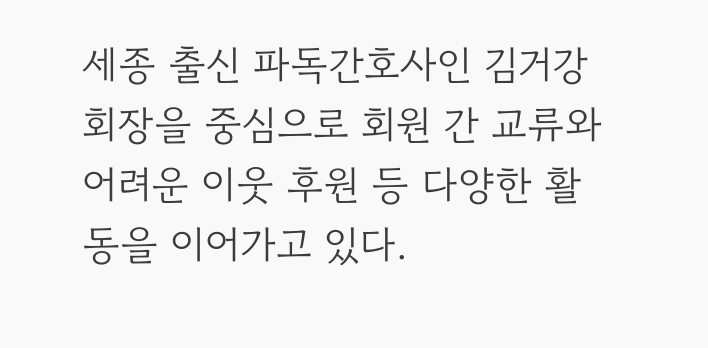세종 출신 파독간호사인 김거강 회장을 중심으로 회원 간 교류와 어려운 이웃 후원 등 다양한 활동을 이어가고 있다.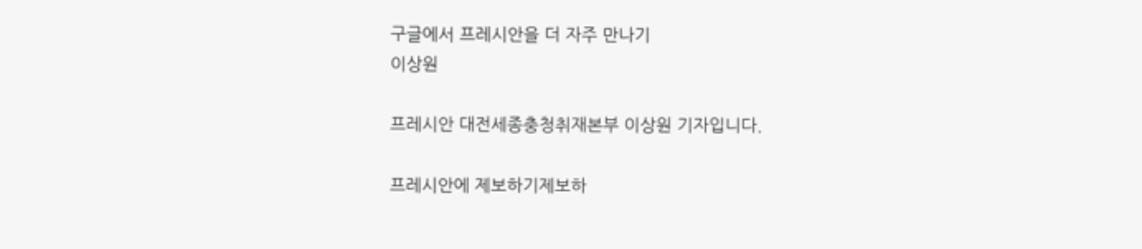구글에서 프레시안을 더 자주 만나기
이상원

프레시안 대전세종충청취재본부 이상원 기자입니다.

프레시안에 제보하기제보하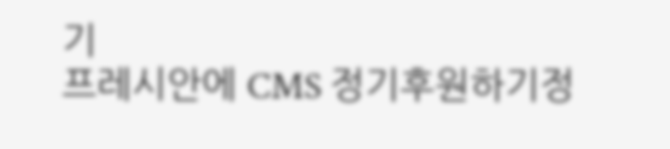기
프레시안에 CMS 정기후원하기정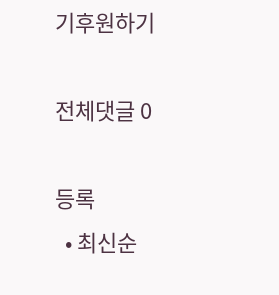기후원하기

전체댓글 0

등록
  • 최신순